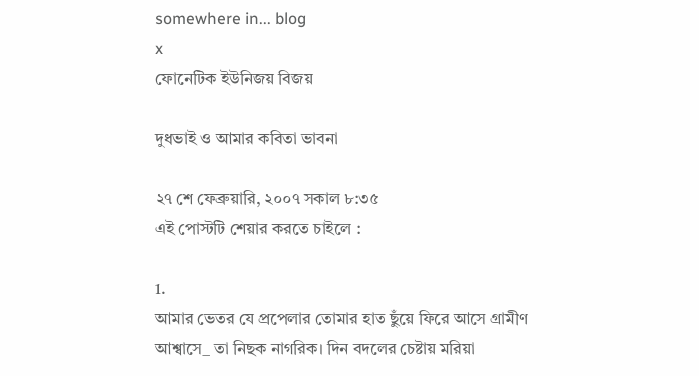somewhere in... blog
x
ফোনেটিক ইউনিজয় বিজয়

দুধভাই ও আমার কবিতা ভাবনা

২৭ শে ফেব্রুয়ারি, ২০০৭ সকাল ৮:৩৫
এই পোস্টটি শেয়ার করতে চাইলে :

1.
আমার ভেতর যে প্রপেলার তোমার হাত ছুঁয়ে ফিরে আসে গ্রামীণ আশ্বাসে_ তা নিছক নাগরিক। দিন বদলের চেষ্টায় মরিয়া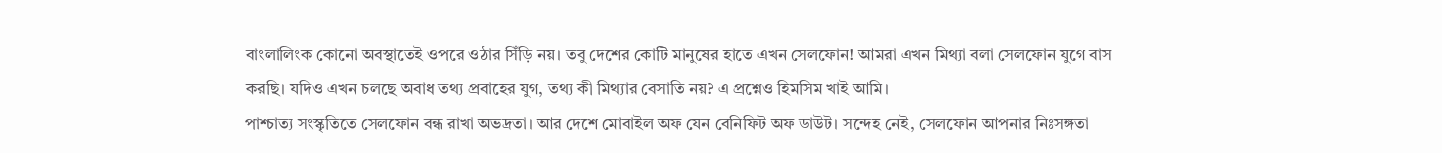বাংলালিংক কোনো অবস্থাতেই ওপরে ওঠার সিঁড়ি নয়। তবু দেশের কোটি মানুষের হাতে এখন সেলফোন! আমরা এখন মিথ্যা বলা সেলফোন যুগে বাস করছি। যদিও এখন চলছে অবাধ তথ্য প্রবাহের যুগ, তথ্য কী মিথ্যার বেসাতি নয়? এ প্রশ্নেও হিমসিম খাই আমি।
পাশ্চাত্য সংস্কৃতিতে সেলফোন বন্ধ রাখা অভদ্রতা। আর দেশে মোবাইল অফ যেন বেনিফিট অফ ডাউট। সন্দেহ নেই, সেলফোন আপনার নিঃসঙ্গতা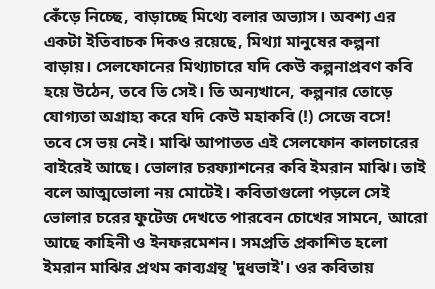কেঁড়ে নিচ্ছে, বাড়াচ্ছে মিথ্যে বলার অভ্যাস। অবশ্য এর একটা ইতিবাচক দিকও রয়েছে, মিথ্যা মানুষের কল্পনা বাড়ায়। সেলফোনের মিথ্যাচারে যদি কেউ কল্পনাপ্রবণ কবি হয়ে উঠেন, তবে তি সেই। তি অন্যখানে, কল্পনার তোড়ে যোগ্যতা অগ্রাহ্য করে যদি কেউ মহাকবি (!) সেজে বসে!
তবে সে ভয় নেই। মাঝি আপাতত এই সেলফোন কালচারের বাইরেই আছে। ভোলার চরফ্যাশনের কবি ইমরান মাঝি। তাই বলে আত্মভোলা নয় মোটেই। কবিতাগুলো পড়লে সেই ভোলার চরের ফুটেজ দেখতে পারবেন চোখের সামনে, আরো আছে কাহিনী ও ইনফরমেশন। সমপ্রতি প্রকাশিত হলো ইমরান মাঝির প্রথম কাব্যগ্রন্থ 'দুধভাই'। ওর কবিতায়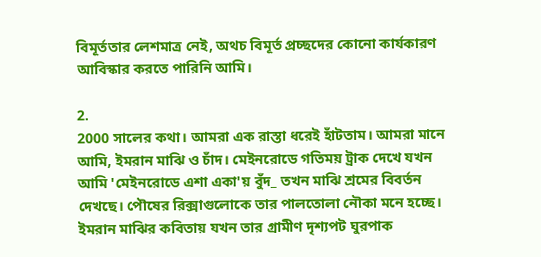বিমূর্ততার লেশমাত্র নেই, অথচ বিমূর্ত প্রচ্ছদের কোনো কার্যকারণ আবিস্কার করতে পারিনি আমি।

2.
2000 সালের কথা। আমরা এক রাস্তা ধরেই হাঁটতাম। আমরা মানে আমি, ইমরান মাঝি ও চাঁদ। মেইনরোডে গতিময় ট্রাক দেখে যখন আমি 'মেইনরোডে এশা একা'য় বুঁদ_ তখন মাঝি শ্রমের বিবর্তন দেখছে। পৌষের রিক্সাগুলোকে তার পালতোলা নৌকা মনে হচ্ছে। ইমরান মাঝির কবিতায় যখন তার গ্রামীণ দৃশ্যপট ঘুরপাক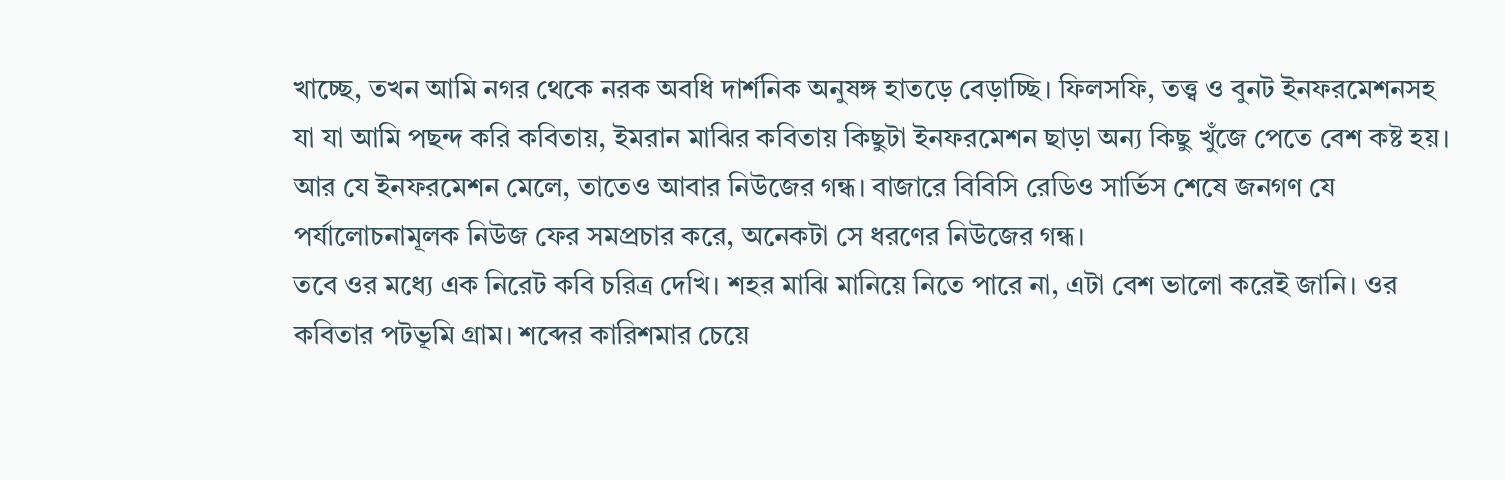খাচ্ছে, তখন আমি নগর থেকে নরক অবধি দার্শনিক অনুষঙ্গ হাতড়ে বেড়াচ্ছি। ফিলসফি, তত্ত্ব ও বুনট ইনফরমেশনসহ যা যা আমি পছন্দ করি কবিতায়, ইমরান মাঝির কবিতায় কিছুটা ইনফরমেশন ছাড়া অন্য কিছু খুঁজে পেতে বেশ কষ্ট হয়। আর যে ইনফরমেশন মেলে, তাতেও আবার নিউজের গন্ধ। বাজারে বিবিসি রেডিও সার্ভিস শেষে জনগণ যে পর্যালোচনামূলক নিউজ ফের সমপ্রচার করে, অনেকটা সে ধরণের নিউজের গন্ধ।
তবে ওর মধ্যে এক নিরেট কবি চরিত্র দেখি। শহর মাঝি মানিয়ে নিতে পারে না, এটা বেশ ভালো করেই জানি। ওর কবিতার পটভূমি গ্রাম। শব্দের কারিশমার চেয়ে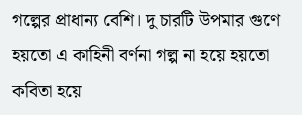গল্পের প্রাধান্য বেশি। দু চারটি উপমার গুণে হয়তো এ কাহিনী বর্ণনা গল্প না হয়ে হয়তো কবিতা হয়ে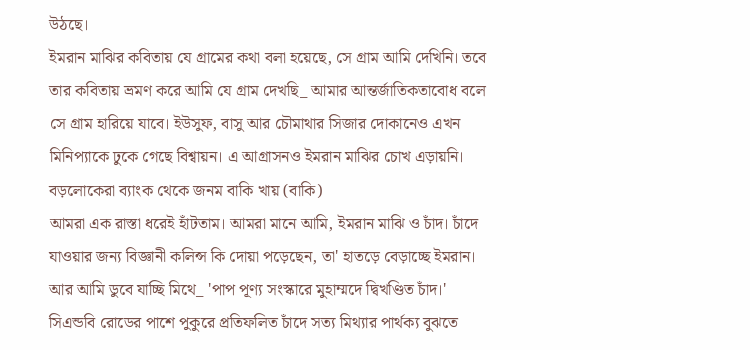উঠছে।
ইমরান মাঝির কবিতায় যে গ্রামের কথা বলা হয়েছে, সে গ্রাম আমি দেখিনি। তবে তার কবিতায় ভ্রমণ করে আমি যে গ্রাম দেখছি_ আমার আন্তর্জাতিকতাবোধ বলে সে গ্রাম হারিয়ে যাবে। ইউসুফ, বাসু আর চৌমাথার সিজার দোকানেও এখন মিনিপ্যাকে ঢুকে গেছে বিশ্বায়ন। এ আগ্রাসনও ইমরান মাঝির চোখ এড়ায়নি।
বড়লোকেরা ব্যাংক থেকে জনম বাকি খায় (বাকি)
আমরা এক রাস্তা ধরেই হাঁটতাম। আমরা মানে আমি, ইমরান মাঝি ও চাঁদ। চাঁদে যাওয়ার জন্য বিজ্ঞানী কলিন্স কি দোয়া পড়েছেন, তা' হাতড়ে বেড়াচ্ছে ইমরান। আর আমি ডুবে যাচ্ছি মিথে_ 'পাপ পূণ্য সংস্কারে মুহাম্মদে দ্বিখণ্ডিত চাঁদ।' সিএন্ডবি রোডের পাশে পুকুরে প্রতিফলিত চাঁদে সত্য মিথ্যার পার্থক্য বুঝতে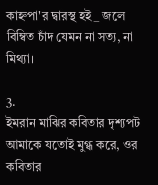কাহ্নপা'র দ্বারস্থ হই_ জলে বিম্বিত চাঁদ যেমন না সত্য, না মিথ্যা।

3.
ইমরান মাঝির কবিতার দৃশ্যপট আমাকে যতোই মুগ্ধ করে, ওর কবিতার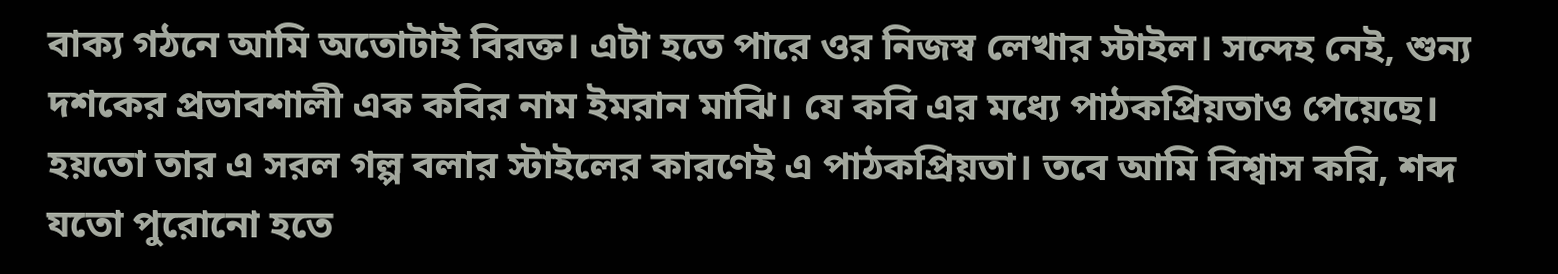বাক্য গঠনে আমি অতোটাই বিরক্ত। এটা হতে পারে ওর নিজস্ব লেখার স্টাইল। সন্দেহ নেই, শুন্য দশকের প্রভাবশালী এক কবির নাম ইমরান মাঝি। যে কবি এর মধ্যে পাঠকপ্রিয়তাও পেয়েছে। হয়তো তার এ সরল গল্প বলার স্টাইলের কারণেই এ পাঠকপ্রিয়তা। তবে আমি বিশ্বাস করি, শব্দ যতো পুরোনো হতে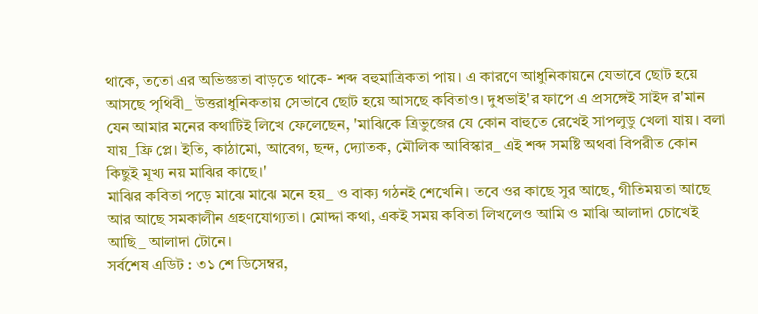থাকে, ততো এর অভিজ্ঞতা বাড়তে থাকে- শব্দ বহুমাত্রিকতা পায়। এ কারণে আধুনিকায়নে যেভাবে ছোট হয়ে আসছে পৃথিবী_ উত্তরাধুনিকতায় সেভাবে ছোট হয়ে আসছে কবিতাও। দুধভাই'র ফাপে এ প্রসঙ্গেই সাইদ র'মান যেন আমার মনের কথাটিই লিখে ফেলেছেন, 'মাঝিকে ত্রিভুজের যে কোন বাহুতে রেখেই সাপলুডু খেলা যায়। বলা যায়_ফ্রি প্লে। ইতি, কাঠামো, আবেগ, ছন্দ, দ্যোতক, মৌলিক আবিস্কার_ এই শব্দ সমষ্টি অথবা বিপরীত কোন কিছুই মূখ্য নয় মাঝির কাছে।'
মাঝির কবিতা পড়ে মাঝে মাঝে মনে হয়_ ও বাক্য গঠনই শেখেনি। তবে ওর কাছে সুর আছে, গীতিময়তা আছে আর আছে সমকালীন গ্রহণযোগ্যতা। মোদ্দা কথা, একই সময় কবিতা লিখলেও আমি ও মাঝি আলাদা চোখেই আছি_ আলাদা টোনে।
সর্বশেষ এডিট : ৩১ শে ডিসেম্বর,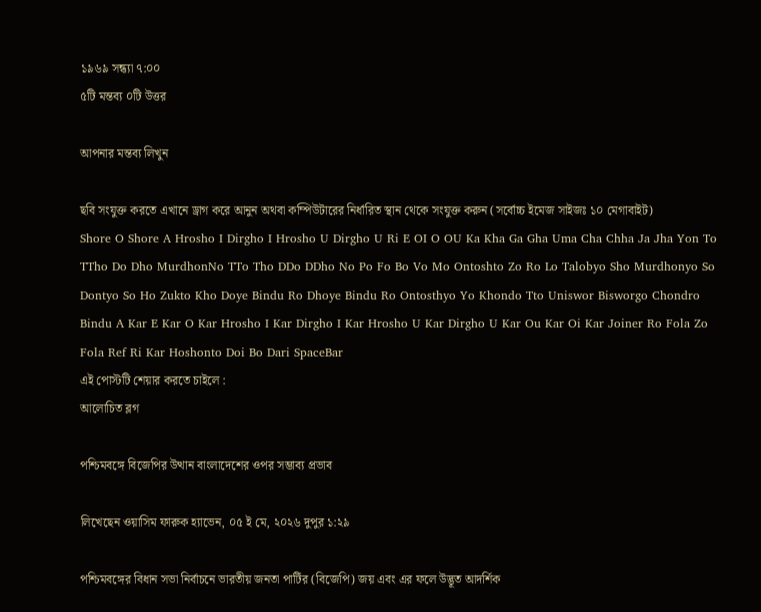১৯৬৯ সন্ধ্যা ৭:০০
৫টি মন্তব্য ০টি উত্তর

আপনার মন্তব্য লিখুন

ছবি সংযুক্ত করতে এখানে ড্রাগ করে আনুন অথবা কম্পিউটারের নির্ধারিত স্থান থেকে সংযুক্ত করুন (সর্বোচ্চ ইমেজ সাইজঃ ১০ মেগাবাইট)
Shore O Shore A Hrosho I Dirgho I Hrosho U Dirgho U Ri E OI O OU Ka Kha Ga Gha Uma Cha Chha Ja Jha Yon To TTho Do Dho MurdhonNo TTo Tho DDo DDho No Po Fo Bo Vo Mo Ontoshto Zo Ro Lo Talobyo Sho Murdhonyo So Dontyo So Ho Zukto Kho Doye Bindu Ro Dhoye Bindu Ro Ontosthyo Yo Khondo Tto Uniswor Bisworgo Chondro Bindu A Kar E Kar O Kar Hrosho I Kar Dirgho I Kar Hrosho U Kar Dirgho U Kar Ou Kar Oi Kar Joiner Ro Fola Zo Fola Ref Ri Kar Hoshonto Doi Bo Dari SpaceBar
এই পোস্টটি শেয়ার করতে চাইলে :
আলোচিত ব্লগ

পশ্চিমবঙ্গে বিজেপির উত্থান বাংলাদেশের ওপর সম্ভাব্য প্রভাব

লিখেছেন ওয়াসিম ফারুক হ্যাভেন, ০৫ ই মে, ২০২৬ দুপুর ১:২৯

পশ্চিমবঙ্গের বিধান সভা নির্বাচনে ভারতীয় জনতা পার্টির (বিজেপি) জয় এবং এর ফলে উদ্ভূত আদর্শিক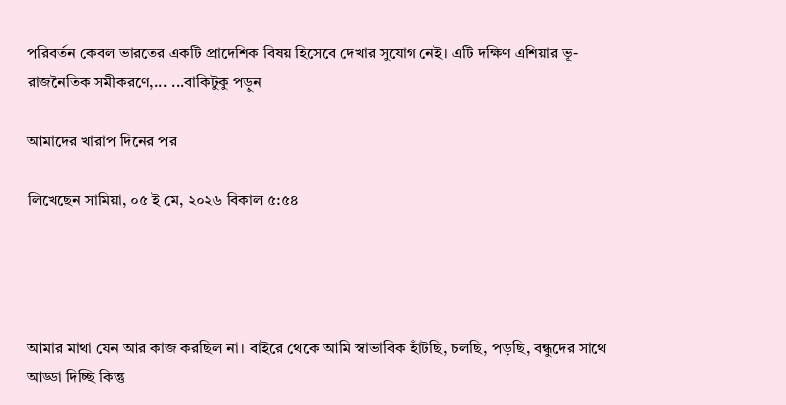পরিবর্তন কেবল ভারতের একটি প্রাদেশিক বিষয় হিসেবে দেখার সুযোগ নেই। এটি দক্ষিণ এশিয়ার ভূ-রাজনৈতিক সমীকরণে,... ...বাকিটুকু পড়ুন

আমাদের খারাপ দিনের পর

লিখেছেন সামিয়া, ০৫ ই মে, ২০২৬ বিকাল ৫:৫৪




আমার মাথা যেন আর কাজ করছিল না। বাইরে থেকে আমি স্বাভাবিক হাঁটছি, চলছি, পড়ছি, বন্ধুদের সাথে আড্ডা দিচ্ছি কিন্তু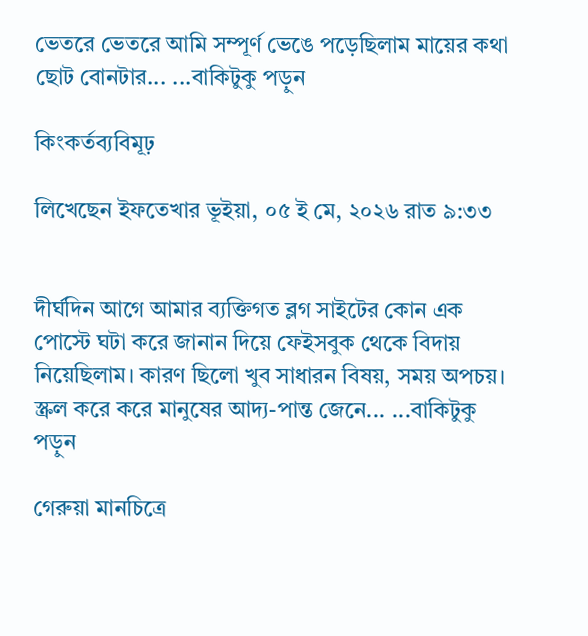ভেতরে ভেতরে আমি সম্পূর্ণ ভেঙে পড়েছিলাম মায়ের কথা ছোট বোনটার... ...বাকিটুকু পড়ুন

কিংকর্তব্যবিমূঢ়

লিখেছেন ইফতেখার ভূইয়া, ০৫ ই মে, ২০২৬ রাত ৯:৩৩


দীর্ঘদিন আগে আমার ব্যক্তিগত ব্লগ সাইটের কোন এক পোস্টে ঘটা করে জানান দিয়ে ফেইসবুক থেকে বিদায় নিয়েছিলাম। কারণ ছিলো খুব সাধারন বিষয়, সময় অপচয়। স্ক্রল করে করে মানুষের আদ্য-পান্ত জেনে... ...বাকিটুকু পড়ুন

গেরুয়া মানচিত্রে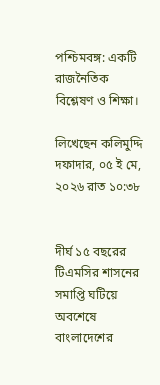পশ্চিমবঙ্গ: একটি রাজনৈতিক বিশ্লেষণ ও শিক্ষা।

লিখেছেন কলিমুদ্দি দফাদার, ০৫ ই মে, ২০২৬ রাত ১০:৩৮


দীর্ঘ ১৫ বছরের টিএমসির শাসনের সমাপ্তি ঘটিয়ে অবশেষে বাংলাদেশের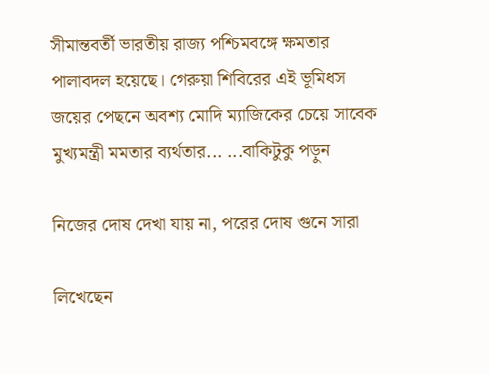সীমান্তবর্তী ভারতীয় রাজ্য পশ্চিমবঙ্গে ক্ষমতার পালাবদল হয়েছে। গেরুয়া শিবিরের এই ভূমিধস জয়ের পেছনে অবশ্য মোদি ম্যাজিকের চেয়ে সাবেক মুখ্যমন্ত্রী মমতার ব্যর্থতার... ...বাকিটুকু পড়ুন

নিজের দোষ দেখা যায় না, পরের দোষ গুনে সারা

লিখেছেন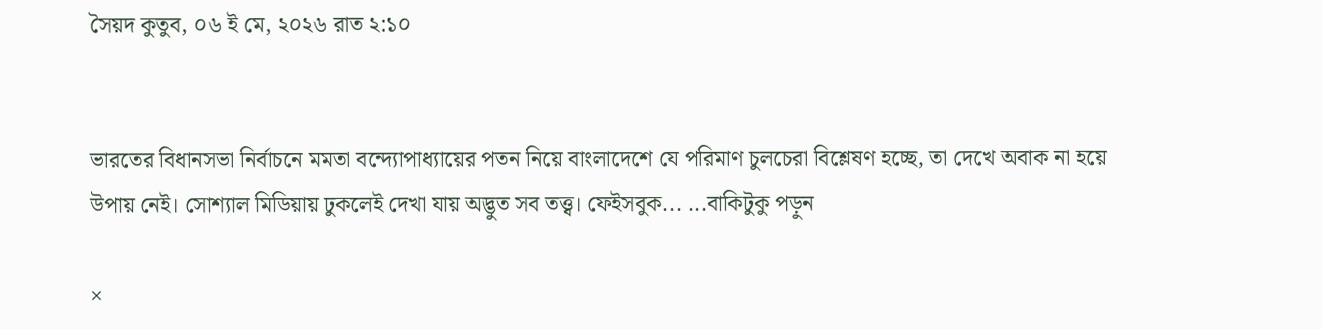সৈয়দ কুতুব, ০৬ ই মে, ২০২৬ রাত ২:১০


ভারতের বিধানসভা নির্বাচনে মমতা বন্দ্যোপাধ্যায়ের পতন নিয়ে বাংলাদেশে যে পরিমাণ চুলচেরা বিশ্লেষণ হচ্ছে, তা দেখে অবাক না হয়ে উপায় নেই। সোশ্যাল মিডিয়ায় ঢুকলেই দেখা যায় অদ্ভুত সব তত্ত্ব। ফেইসবুক... ...বাকিটুকু পড়ুন

×